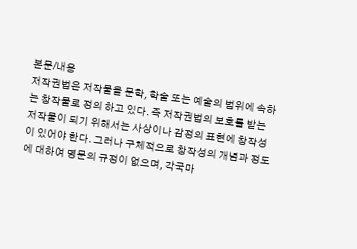본문/내용
저작권법은 저작물을 문학, 학술 또는 예술의 범위에 속하는 창작물로 정의 하고 있다. 즉 저작권법의 보호를 받는 저작물이 되기 위해서는 사상이나 감정의 표현에 창작성이 있어야 한다. 그러나 구체적으로 창작성의 개념과 정도에 대하여 명문의 규정이 없으며, 각국마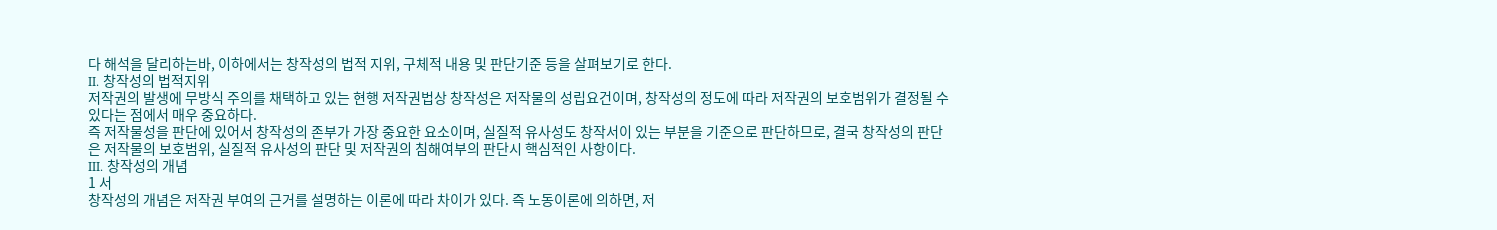다 해석을 달리하는바, 이하에서는 창작성의 법적 지위, 구체적 내용 및 판단기준 등을 살펴보기로 한다.
II. 창작성의 법적지위
저작권의 발생에 무방식 주의를 채택하고 있는 현행 저작권법상 창작성은 저작물의 성립요건이며, 창작성의 정도에 따라 저작권의 보호범위가 결정될 수 있다는 점에서 매우 중요하다.
즉 저작물성을 판단에 있어서 창작성의 존부가 가장 중요한 요소이며, 실질적 유사성도 창작서이 있는 부분을 기준으로 판단하므로, 결국 창작성의 판단은 저작물의 보호범위, 실질적 유사성의 판단 및 저작권의 침해여부의 판단시 핵심적인 사항이다.
III. 창작성의 개념
1 서
창작성의 개념은 저작권 부여의 근거를 설명하는 이론에 따라 차이가 있다. 즉 노동이론에 의하면, 저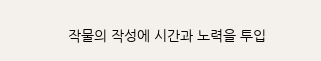작물의 작성에 시간과 노력을 투입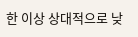한 이상 상대적으로 낮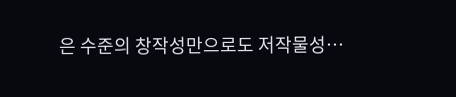은 수준의 창작성만으로도 저작물성…